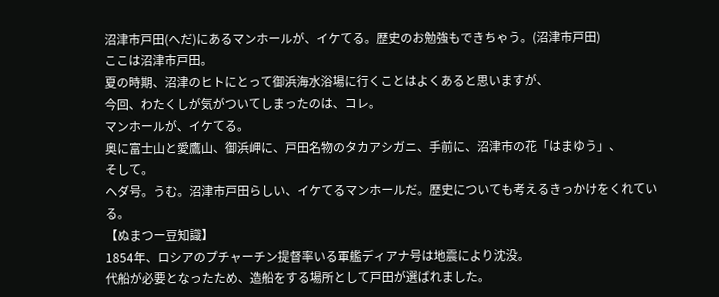沼津市戸田(へだ)にあるマンホールが、イケてる。歴史のお勉強もできちゃう。(沼津市戸田)
ここは沼津市戸田。
夏の時期、沼津のヒトにとって御浜海水浴場に行くことはよくあると思いますが、
今回、わたくしが気がついてしまったのは、コレ。
マンホールが、イケてる。
奥に富士山と愛鷹山、御浜岬に、戸田名物のタカアシガニ、手前に、沼津市の花「はまゆう」、
そして。
ヘダ号。うむ。沼津市戸田らしい、イケてるマンホールだ。歴史についても考えるきっかけをくれている。
【ぬまつー豆知識】
1854年、ロシアのプチャーチン提督率いる軍艦ディアナ号は地震により沈没。
代船が必要となったため、造船をする場所として戸田が選ばれました。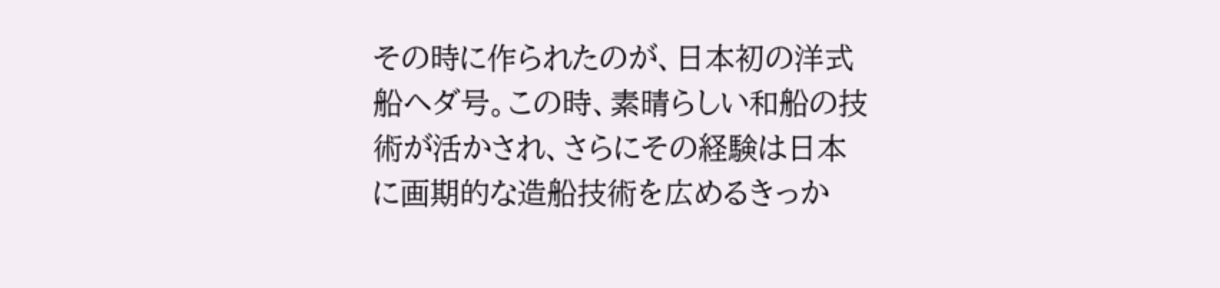その時に作られたのが、日本初の洋式船ヘダ号。この時、素晴らしい和船の技術が活かされ、さらにその経験は日本に画期的な造船技術を広めるきっか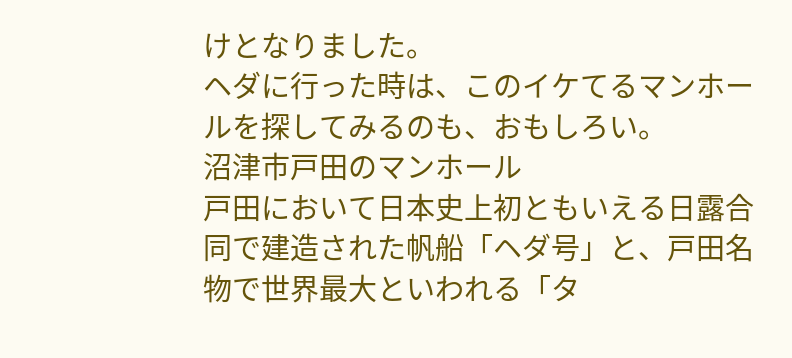けとなりました。
ヘダに行った時は、このイケてるマンホールを探してみるのも、おもしろい。
沼津市戸田のマンホール
戸田において日本史上初ともいえる日露合同で建造された帆船「ヘダ号」と、戸田名物で世界最大といわれる「タ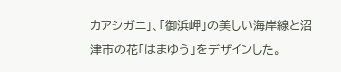カアシガニ」、「御浜岬」の美しい海岸線と沼津市の花「はまゆう」をデザインした。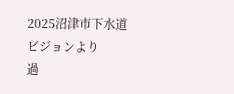2025沼津市下水道ビジョンより
過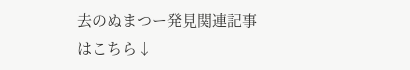去のぬまつー発見関連記事はこちら↓